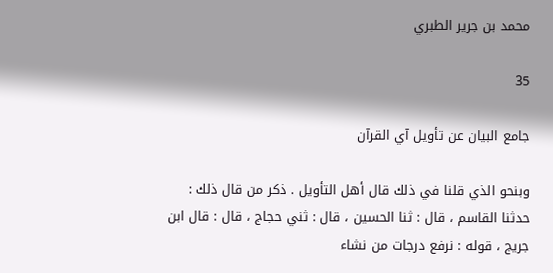محمد بن جرير الطبري

35

جامع البيان عن تأويل آي القرآن

وبنحو الذي قلنا في ذلك قال أهل التأويل . ذكر من قال ذلك : حدثنا القاسم ، قال : ثنا الحسين ، قال : ثني حجاج ، قال : قال ابن جريج ، قوله : نرفع درجات من نشاء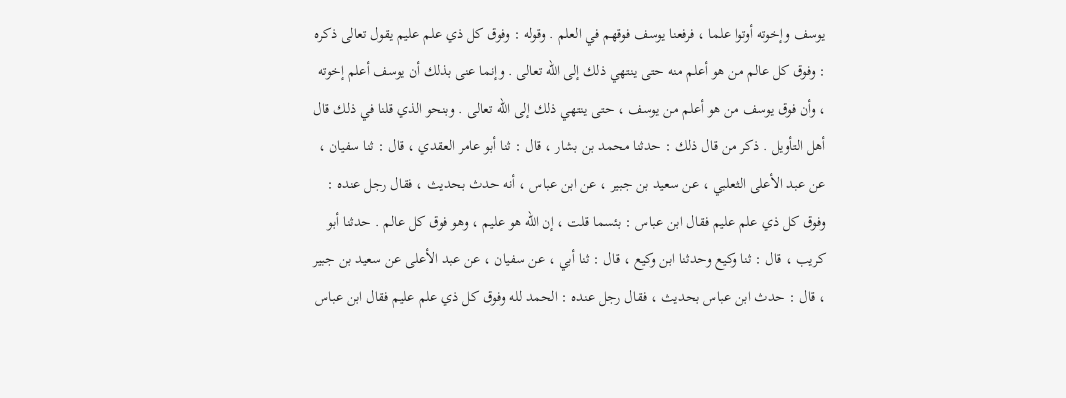يوسف وإخوته أوتوا علما ، فرفعنا يوسف فوقهم في العلم . وقوله : وفوق كل ذي علم عليم يقول تعالى ذكره : وفوق كل عالم من هو أعلم منه حتى ينتهي ذلك إلى الله تعالى . وإنما عنى بذلك أن يوسف أعلم إخوته ، وأن فوق يوسف من هو أعلم من يوسف ، حتى ينتهي ذلك إلى الله تعالى . وبنحو الذي قلنا في ذلك قال أهل التأويل . ذكر من قال ذلك : حدثنا محمد بن بشار ، قال : ثنا أبو عامر العقدي ، قال : ثنا سفيان ، عن عبد الأعلى الثعلبي ، عن سعيد بن جبير ، عن ابن عباس ، أنه حدث بحديث ، فقال رجل عنده : وفوق كل ذي علم عليم فقال ابن عباس : بئسما قلت ، إن الله هو عليم ، وهو فوق كل عالم . حدثنا أبو كريب ، قال : ثنا وكيع وحدثنا ابن وكيع ، قال : ثنا أبي ، عن سفيان ، عن عبد الأعلى عن سعيد بن جبير ، قال : حدث ابن عباس بحديث ، فقال رجل عنده : الحمد لله وفوق كل ذي علم عليم فقال ابن عباس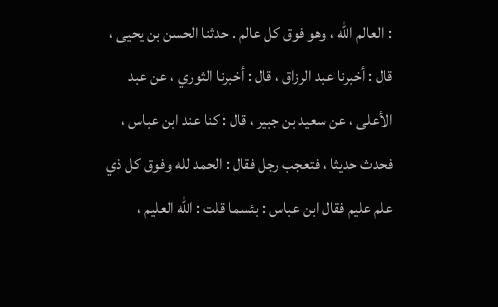: العالم الله ، وهو فوق كل عالم . حدثنا الحسن بن يحيى ، قال : أخبرنا عبد الرزاق ، قال : أخبرنا الثوري ، عن عبد الأعلى ، عن سعيد بن جبير ، قال : كنا عند ابن عباس ، فحدث حديثا ، فتعجب رجل فقال : الحمد لله وفوق كل ذي علم عليم فقال ابن عباس : بئسما قلت : الله العليم ،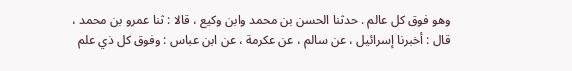وهو فوق كل عالم . حدثنا الحسن بن محمد وابن وكيع ، قالا : ثنا عمرو بن محمد ، قال : أخبرنا إسرائيل ، عن سالم ، عن عكرمة ، عن ابن عباس : وفوق كل ذي علم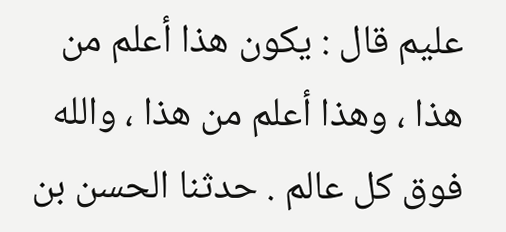عليم قال : يكون هذا أعلم من هذا ، وهذا أعلم من هذا ، والله فوق كل عالم . حدثنا الحسن بن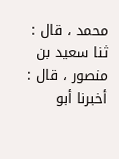محمد ، قال : ثنا سعيد بن منصور ، قال : أخبرنا أبو